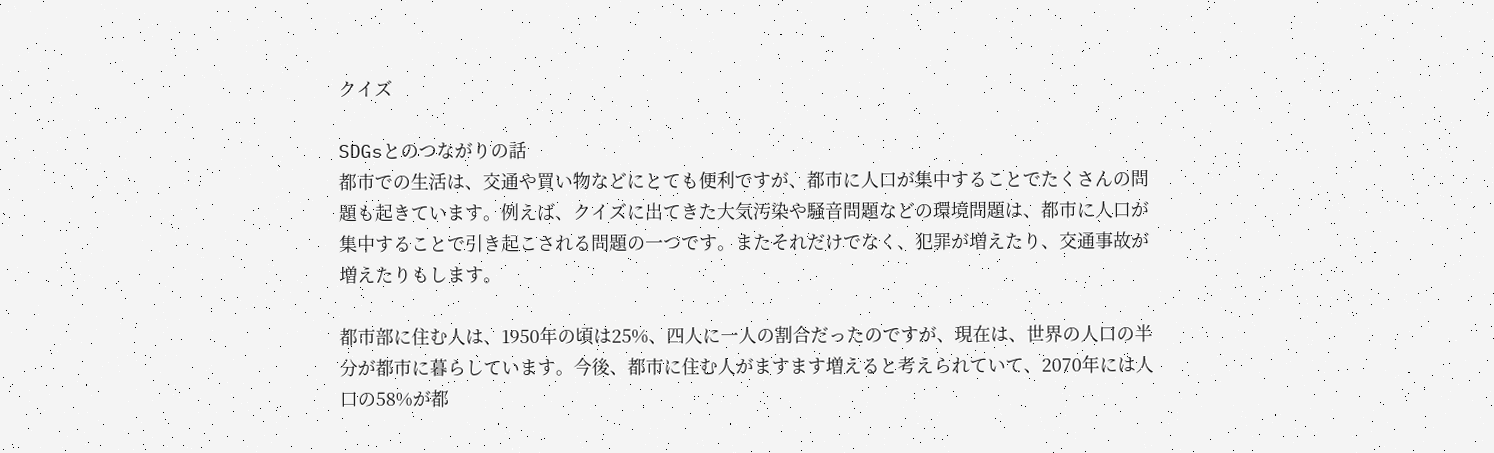クイズ

SDGsとのつながりの話
都市での生活は、交通や買い物などにとても便利ですが、都市に人口が集中することでたくさんの問題も起きています。例えば、クイズに出てきた大気汚染や騒音問題などの環境問題は、都市に人口が集中することで引き起こされる問題の一つです。またそれだけでなく、犯罪が増えたり、交通事故が増えたりもします。

都市部に住む人は、1950年の頃は25%、四人に一人の割合だったのですが、現在は、世界の人口の半分が都市に暮らしています。今後、都市に住む人がますます増えると考えられていて、2070年には人口の58%が都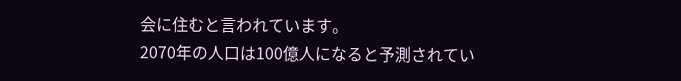会に住むと言われています。
2070年の人口は100億人になると予測されてい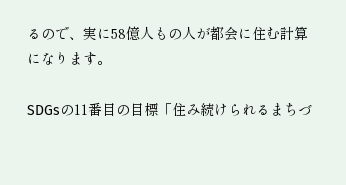るので、実に58億人もの人が都会に住む計算になります。

SDGsの11番目の目標「住み続けられるまちづ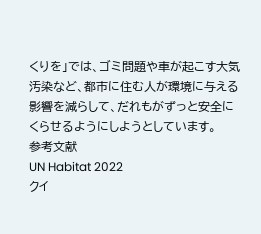くりを」では、ゴミ問題や車が起こす大気汚染など、都市に住む人が環境に与える影響を減らして、だれもがずっと安全にくらせるようにしようとしています。
参考文献
UN Habitat 2022
クイ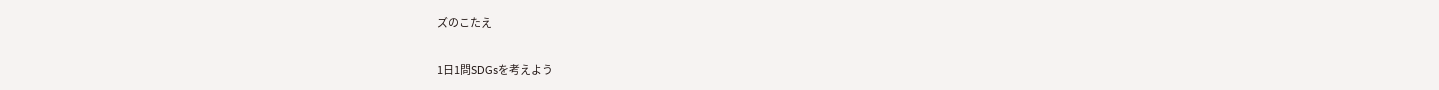ズのこたえ

1日1問SDGsを考えよう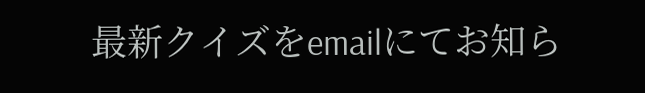最新クイズをemailにてお知ら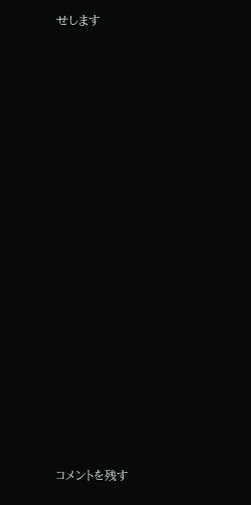せします





























コメントを残す